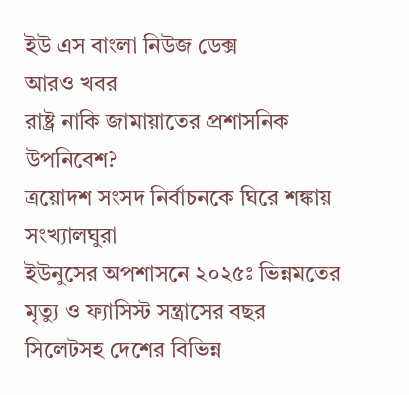ইউ এস বাংলা নিউজ ডেক্স
আরও খবর
রাষ্ট্র নাকি জামায়াতের প্রশাসনিক উপনিবেশ?
ত্রয়োদশ সংসদ নির্বাচনকে ঘিরে শঙ্কায় সংখ্যালঘুরা
ইউনুসের অপশাসনে ২০২৫ঃ ভিন্নমতের মৃত্যু ও ফ্যাসিস্ট সন্ত্রাসের বছর
সিলেটসহ দেশের বিভিন্ন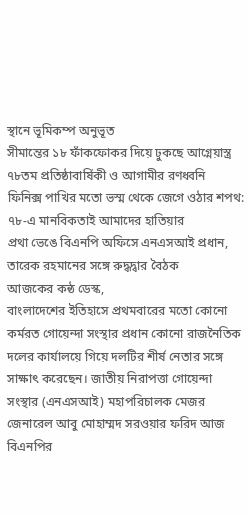স্থানে ভূমিকম্প অনুভূত
সীমান্তের ১৮ ফাঁকফোকর দিয়ে ঢুকছে আগ্নেয়াস্ত্র
৭৮তম প্রতিষ্ঠাবার্ষিকী ও আগামীর রণধ্বনি
ফিনিক্স পাখির মতো ভস্ম থেকে জেগে ওঠার শপথ: ৭৮-এ মানবিকতাই আমাদের হাতিয়ার
প্রথা ভেঙে বিএনপি অফিসে এনএসআই প্রধান, তারেক রহমানের সঙ্গে রুদ্ধদ্বার বৈঠক
আজকের কন্ঠ ডেস্ক,
বাংলাদেশের ইতিহাসে প্রথমবারের মতো কোনো কর্মরত গোয়েন্দা সংস্থার প্রধান কোনো রাজনৈতিক দলের কার্যালয়ে গিয়ে দলটির শীর্ষ নেতার সঙ্গে সাক্ষাৎ করেছেন। জাতীয় নিরাপত্তা গোয়েন্দা সংস্থার (এনএসআই) মহাপরিচালক মেজর জেনারেল আবু মোহাম্মদ সরওয়ার ফরিদ আজ বিএনপির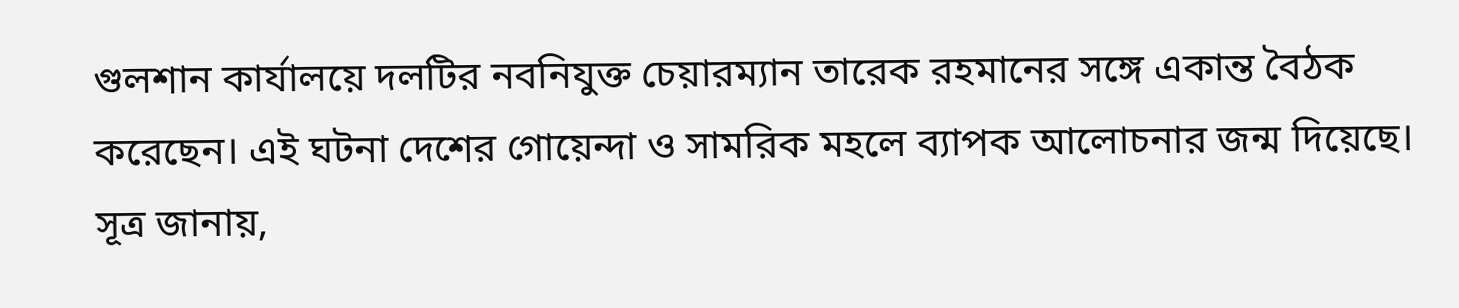গুলশান কার্যালয়ে দলটির নবনিযুক্ত চেয়ারম্যান তারেক রহমানের সঙ্গে একান্ত বৈঠক করেছেন। এই ঘটনা দেশের গোয়েন্দা ও সামরিক মহলে ব্যাপক আলোচনার জন্ম দিয়েছে।
সূত্র জানায়,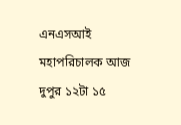এনএসআই মহাপরিচালক আজ দুপুর ১২টা ১৫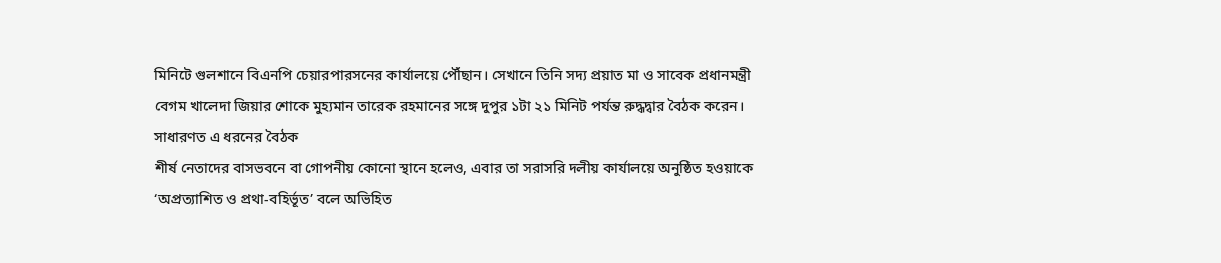মিনিটে গুলশানে বিএনপি চেয়ারপারসনের কার্যালয়ে পৌঁছান। সেখানে তিনি সদ্য প্রয়াত মা ও সাবেক প্রধানমন্ত্রী বেগম খালেদা জিয়ার শোকে মুহ্যমান তারেক রহমানের সঙ্গে দুপুর ১টা ২১ মিনিট পর্যন্ত রুদ্ধদ্বার বৈঠক করেন। সাধারণত এ ধরনের বৈঠক
শীর্ষ নেতাদের বাসভবনে বা গোপনীয় কোনো স্থানে হলেও, এবার তা সরাসরি দলীয় কার্যালয়ে অনুষ্ঠিত হওয়াকে ‘অপ্রত্যাশিত ও প্রথা-বহির্ভূত’ বলে অভিহিত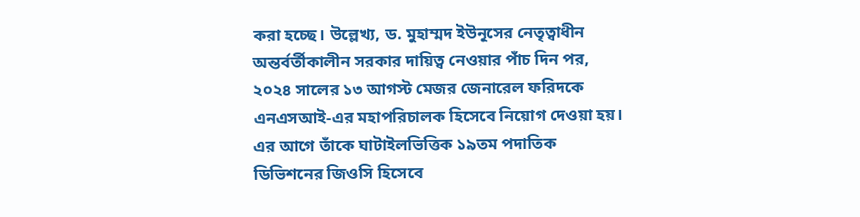করা হচ্ছে। উল্লেখ্য, ড. মুহাম্মদ ইউনূসের নেতৃত্বাধীন অন্তর্বর্তীকালীন সরকার দায়িত্ব নেওয়ার পাঁচ দিন পর, ২০২৪ সালের ১৩ আগস্ট মেজর জেনারেল ফরিদকে এনএসআই-এর মহাপরিচালক হিসেবে নিয়োগ দেওয়া হয়। এর আগে তাঁকে ঘাটাইলভিত্তিক ১৯তম পদাতিক ডিভিশনের জিওসি হিসেবে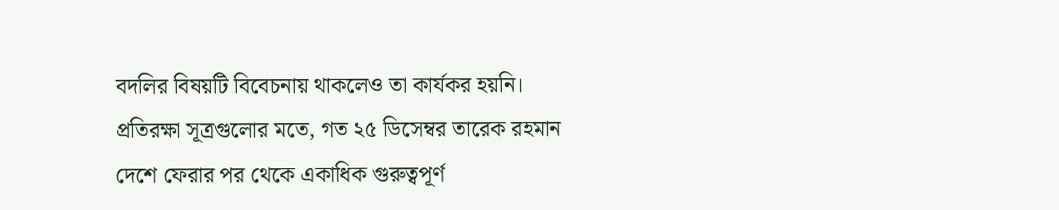বদলির বিষয়টি বিবেচনায় থাকলেও তা কার্যকর হয়নি। প্রতিরক্ষা সূত্রগুলোর মতে, গত ২৫ ডিসেম্বর তারেক রহমান দেশে ফেরার পর থেকে একাধিক গুরুত্বপূর্ণ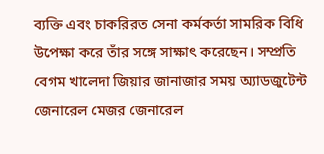ব্যক্তি এবং চাকরিরত সেনা কর্মকর্তা সামরিক বিধি উপেক্ষা করে তাঁর সঙ্গে সাক্ষাৎ করেছেন। সম্প্রতি বেগম খালেদা জিয়ার জানাজার সময় অ্যাডজুটেন্ট জেনারেল মেজর জেনারেল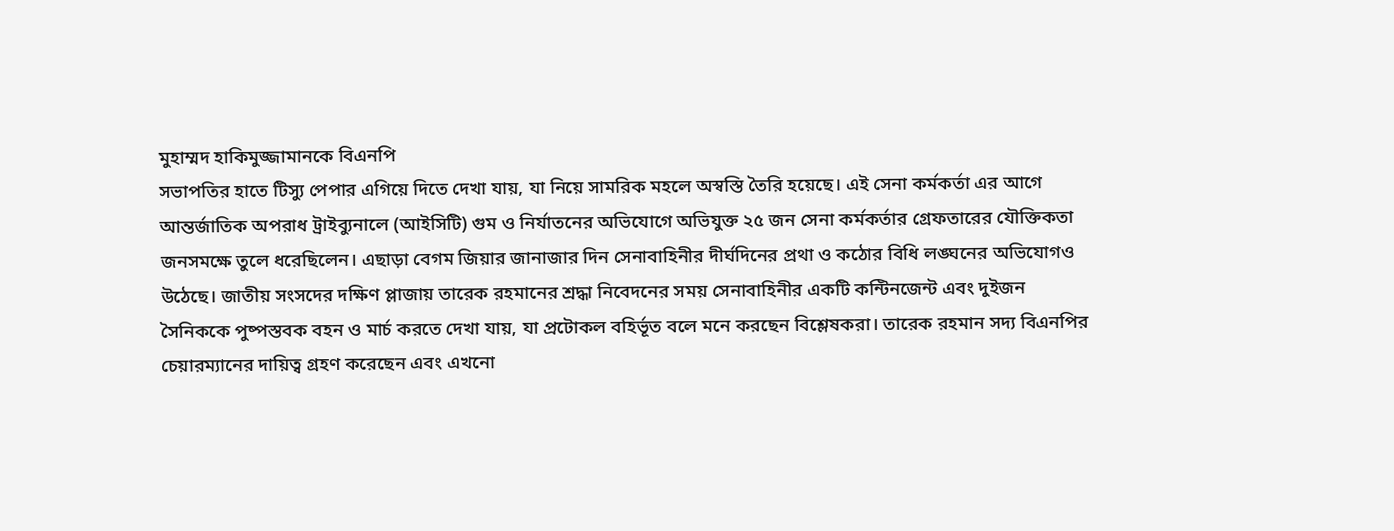মুহাম্মদ হাকিমুজ্জামানকে বিএনপি
সভাপতির হাতে টিস্যু পেপার এগিয়ে দিতে দেখা যায়, যা নিয়ে সামরিক মহলে অস্বস্তি তৈরি হয়েছে। এই সেনা কর্মকর্তা এর আগে আন্তর্জাতিক অপরাধ ট্রাইব্যুনালে (আইসিটি) গুম ও নির্যাতনের অভিযোগে অভিযুক্ত ২৫ জন সেনা কর্মকর্তার গ্রেফতারের যৌক্তিকতা জনসমক্ষে তুলে ধরেছিলেন। এছাড়া বেগম জিয়ার জানাজার দিন সেনাবাহিনীর দীর্ঘদিনের প্রথা ও কঠোর বিধি লঙ্ঘনের অভিযোগও উঠেছে। জাতীয় সংসদের দক্ষিণ প্লাজায় তারেক রহমানের শ্রদ্ধা নিবেদনের সময় সেনাবাহিনীর একটি কন্টিনজেন্ট এবং দুইজন সৈনিককে পুষ্পস্তবক বহন ও মার্চ করতে দেখা যায়, যা প্রটোকল বহির্ভূত বলে মনে করছেন বিশ্লেষকরা। তারেক রহমান সদ্য বিএনপির চেয়ারম্যানের দায়িত্ব গ্রহণ করেছেন এবং এখনো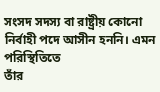সংসদ সদস্য বা রাষ্ট্রীয় কোনো নির্বাহী পদে আসীন হননি। এমন পরিস্থিতিতে
তাঁর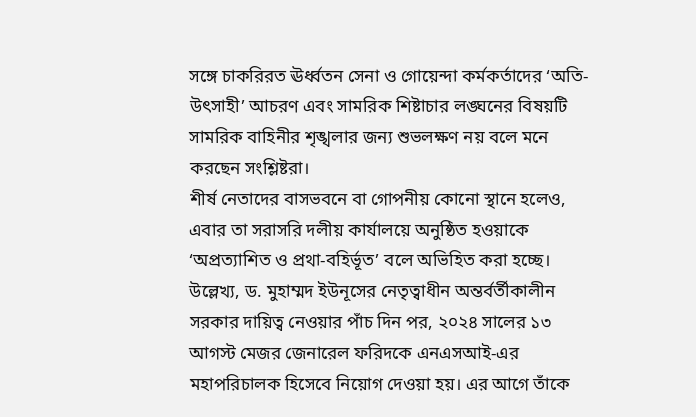সঙ্গে চাকরিরত ঊর্ধ্বতন সেনা ও গোয়েন্দা কর্মকর্তাদের ‘অতি-উৎসাহী’ আচরণ এবং সামরিক শিষ্টাচার লঙ্ঘনের বিষয়টি সামরিক বাহিনীর শৃঙ্খলার জন্য শুভলক্ষণ নয় বলে মনে করছেন সংশ্লিষ্টরা।
শীর্ষ নেতাদের বাসভবনে বা গোপনীয় কোনো স্থানে হলেও, এবার তা সরাসরি দলীয় কার্যালয়ে অনুষ্ঠিত হওয়াকে ‘অপ্রত্যাশিত ও প্রথা-বহির্ভূত’ বলে অভিহিত করা হচ্ছে। উল্লেখ্য, ড. মুহাম্মদ ইউনূসের নেতৃত্বাধীন অন্তর্বর্তীকালীন সরকার দায়িত্ব নেওয়ার পাঁচ দিন পর, ২০২৪ সালের ১৩ আগস্ট মেজর জেনারেল ফরিদকে এনএসআই-এর মহাপরিচালক হিসেবে নিয়োগ দেওয়া হয়। এর আগে তাঁকে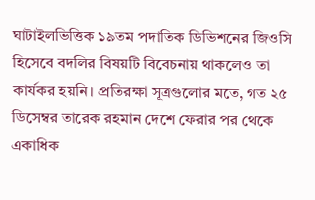ঘাটাইলভিত্তিক ১৯তম পদাতিক ডিভিশনের জিওসি হিসেবে বদলির বিষয়টি বিবেচনায় থাকলেও তা কার্যকর হয়নি। প্রতিরক্ষা সূত্রগুলোর মতে, গত ২৫ ডিসেম্বর তারেক রহমান দেশে ফেরার পর থেকে একাধিক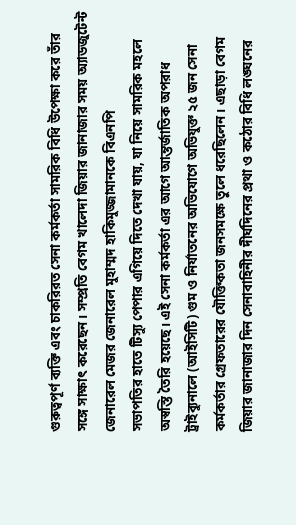গুরুত্বপূর্ণ ব্যক্তি এবং চাকরিরত সেনা কর্মকর্তা সামরিক বিধি উপেক্ষা করে তাঁর সঙ্গে সাক্ষাৎ করেছেন। সম্প্রতি বেগম খালেদা জিয়ার জানাজার সময় অ্যাডজুটেন্ট জেনারেল মেজর জেনারেল মুহাম্মদ হাকিমুজ্জামানকে বিএনপি
সভাপতির হাতে টিস্যু পেপার এগিয়ে দিতে দেখা যায়, যা নিয়ে সামরিক মহলে অস্বস্তি তৈরি হয়েছে। এই সেনা কর্মকর্তা এর আগে আন্তর্জাতিক অপরাধ ট্রাইব্যুনালে (আইসিটি) গুম ও নির্যাতনের অভিযোগে অভিযুক্ত ২৫ জন সেনা কর্মকর্তার গ্রেফতারের যৌক্তিকতা জনসমক্ষে তুলে ধরেছিলেন। এছাড়া বেগম জিয়ার জানাজার দিন সেনাবাহিনীর দীর্ঘদিনের প্রথা ও কঠোর বিধি লঙ্ঘনের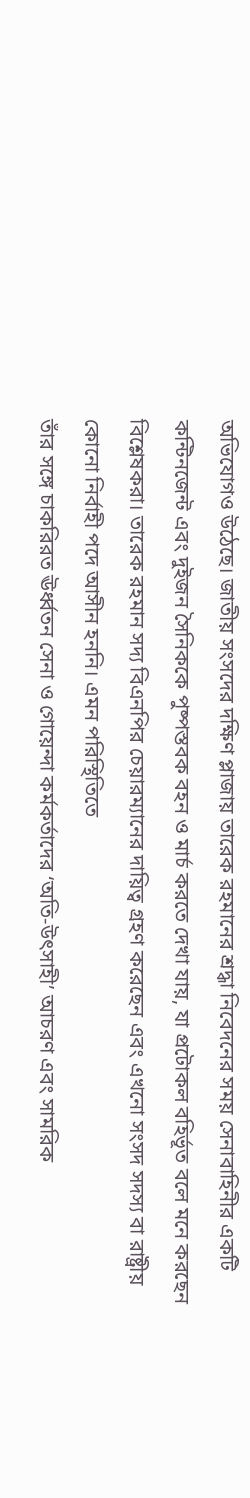অভিযোগও উঠেছে। জাতীয় সংসদের দক্ষিণ প্লাজায় তারেক রহমানের শ্রদ্ধা নিবেদনের সময় সেনাবাহিনীর একটি কন্টিনজেন্ট এবং দুইজন সৈনিককে পুষ্পস্তবক বহন ও মার্চ করতে দেখা যায়, যা প্রটোকল বহির্ভূত বলে মনে করছেন বিশ্লেষকরা। তারেক রহমান সদ্য বিএনপির চেয়ারম্যানের দায়িত্ব গ্রহণ করেছেন এবং এখনো সংসদ সদস্য বা রাষ্ট্রীয় কোনো নির্বাহী পদে আসীন হননি। এমন পরিস্থিতিতে
তাঁর সঙ্গে চাকরিরত ঊর্ধ্বতন সেনা ও গোয়েন্দা কর্মকর্তাদের ‘অতি-উৎসাহী’ আচরণ এবং সামরিক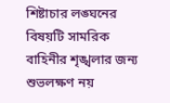শিষ্টাচার লঙ্ঘনের বিষয়টি সামরিক বাহিনীর শৃঙ্খলার জন্য শুভলক্ষণ নয়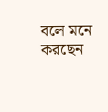বলে মনে করছেন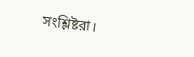সংশ্লিষ্টরা।